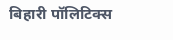बिहारी पॉलिटिक्स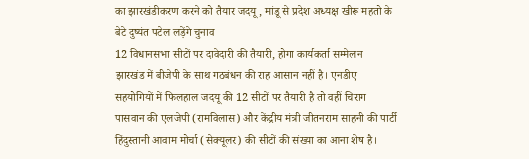का झारखंडीकरण करने को तैयार जदयू, मांडू से प्रदेश अध्यक्ष खीरू महतो के बेटे दुष्यंत पटेल लड़ेंगे चुनाव
12 विधानसभा सीटों पर दावेदारी की तैयारी, होगा कार्यकर्ता सम्मेलन
झारखंड में बीजेपी के साथ गठबंधन की राह आसान नहीं है। एनडीए सहयोगियों में फिलहाल जदयू की 12 सीटों पर तैयारी है तो वहीं चिराग पासवान की एलजेपी (रामविलास) और केंद्रीय मंत्री जीतनराम साहनी की पार्टी हिंदुस्तानी आवाम मोर्चा (सेक्यूलर) की सीटों की संख्या का आना शेष है।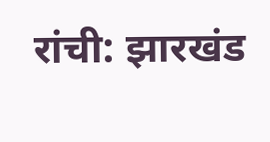रांची: झारखंड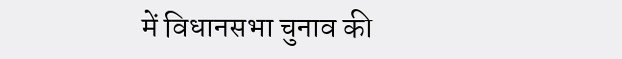में विधानसभा चुनाव की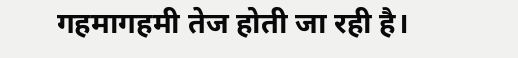गहमागहमी तेज होती जा रही है।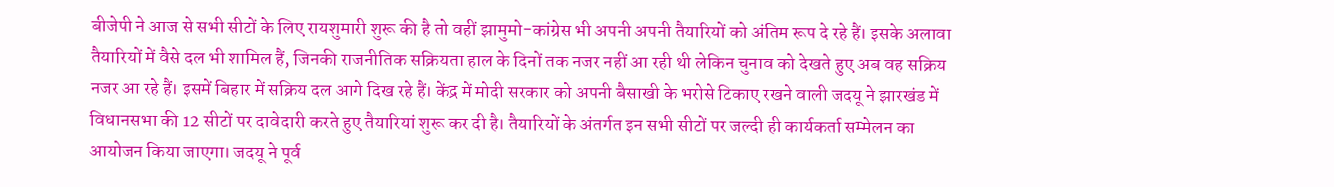बीजेपी ने आज से सभी सीटों के लिए रायशुमारी शुरू की है तो वहीं झामुमो-कांग्रेस भी अपनी अपनी तैयारियों को अंतिम रूप दे रहे हैं। इसके अलावा तैयारियों में वैसे दल भी शामिल हैं, जिनकी राजनीतिक सक्रियता हाल के दिनों तक नजर नहीं आ रही थी लेकिन चुनाव को देखते हुए अब वह सक्रिय नजर आ रहे हैं। इसमें बिहार में सक्रिय दल आगे दिख रहे हैं। केंद्र में मोदी सरकार को अपनी बैसाखी के भरोसे टिकाए रखने वाली जदयू ने झारखंड में विधानसभा की 12 सीटों पर दावेदारी करते हुए तैयारियां शुरू कर दी है। तैयारियों के अंतर्गत इन सभी सीटों पर जल्दी ही कार्यकर्ता सम्मेलन का आयोजन किया जाएगा। जदयू ने पूर्व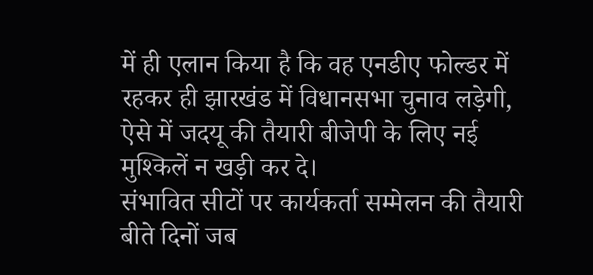में ही एलान किया है कि वह एनडीए फोल्डर में रहकर ही झारखंड में विधानसभा चुनाव लड़ेगी, ऐसे में जदयू की तैयारी बीजेपी के लिए नई मुश्किलें न खड़ी कर दे।
संभावित सीटों पर कार्यकर्ता सम्मेलन की तैयारी
बीते दिनों जब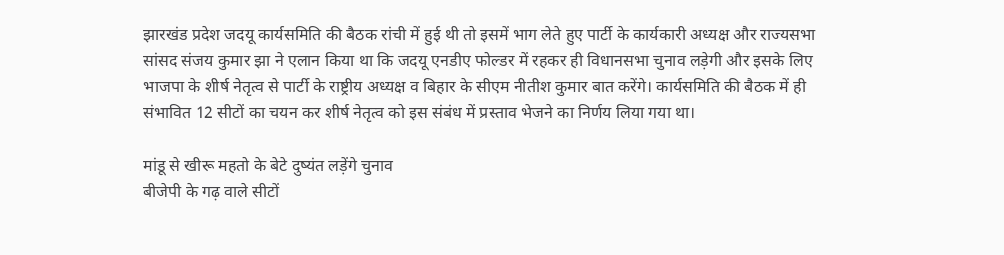झारखंड प्रदेश जदयू कार्यसमिति की बैठक रांची में हुई थी तो इसमें भाग लेते हुए पार्टी के कार्यकारी अध्यक्ष और राज्यसभा सांसद संजय कुमार झा ने एलान किया था कि जदयू एनडीए फोल्डर में रहकर ही विधानसभा चुनाव लड़ेगी और इसके लिए भाजपा के शीर्ष नेतृत्व से पार्टी के राष्ट्रीय अध्यक्ष व बिहार के सीएम नीतीश कुमार बात करेंगे। कार्यसमिति की बैठक में ही संभावित 12 सीटों का चयन कर शीर्ष नेतृत्व को इस संबंध में प्रस्ताव भेजने का निर्णय लिया गया था।

मांडू से खीरू महतो के बेटे दुष्यंत लड़ेंगे चुनाव
बीजेपी के गढ़ वाले सीटों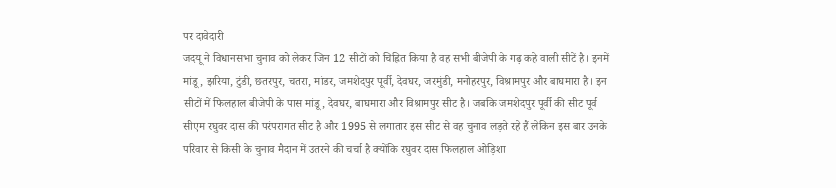पर दावेदारी
जदयू ने विधानसभा चुनाव को लेकर जिन 12 सीटों को चिह्नित किया है वह सभी बीजेपी के गढ़ कहे वाली सीटें है। इनमें मांडू, झरिया, टुंडी, छतरपुर, चतरा, मांडर, जमशेदपुर पूर्वी, देवघर, जरमुंडी, मनोहरपुर, विश्रामपुर और बाघमारा है। इन सीटों में फिलहाल बीजेपी के पास मांडू, देवघर, बाघमारा और विश्रामपुर सीट है। जबकि जमशेदपुर पूर्वी की सीट पूर्व सीएम रघुवर दास की परंपरागत सीट है और 1995 से लगातार इस सीट से वह चुनाव लड़ते रहे हैं लेकिन इस बार उनके परिवार से किसी के चुनाव मैदान में उतरने की चर्चा है क्योंकि रघुवर दास फिलहाल ओड़िशा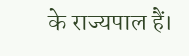के राज्यपाल हैं।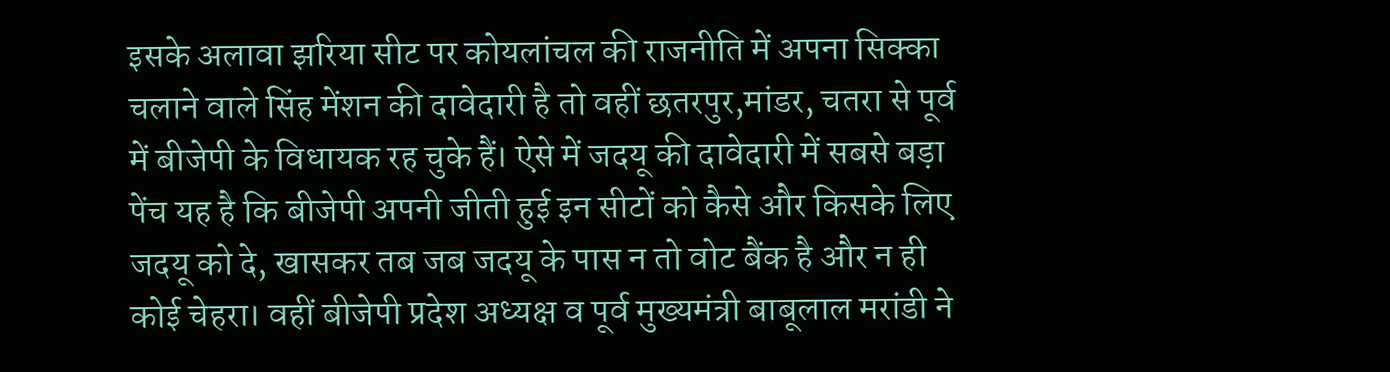इसके अलावा झरिया सीट पर कोयलांचल की राजनीति में अपना सिक्का चलाने वाले सिंह मेंशन की दावेदारी है तो वहीं छतरपुर,मांडर, चतरा से पूर्व में बीजेपी के विधायक रह चुके हैं। ऐसे में जदयू की दावेदारी में सबसे बड़ा पेंच यह है कि बीजेपी अपनी जीती हुई इन सीटों को कैसे और किसके लिए जदयू को दे, खासकर तब जब जदयू के पास न तो वोट बैंक है और न ही कोई चेहरा। वहीं बीजेपी प्रदेश अध्यक्ष व पूर्व मुख्यमंत्री बाबूलाल मरांडी ने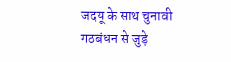जदयू के साथ चुनावी गठबंधन से जुड़े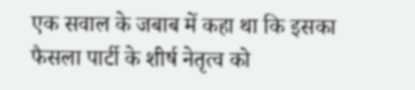एक सवाल के जबाब में कहा था कि इसका फैसला पार्टी के शीर्ष नेतृत्व को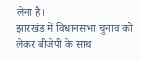लेना है।
झारखंड में विधानसभा चुनाव को लेकर बीजेपी के साथ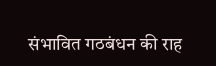संभावित गठबंधन की राह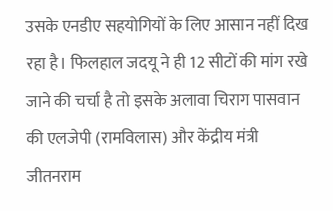उसके एनडीए सहयोगियों के लिए आसान नहीं दिख रहा है। फिलहाल जदयू ने ही 12 सीटों की मांग रखे जाने की चर्चा है तो इसके अलावा चिराग पासवान की एलजेपी (रामविलास) और केंद्रीय मंत्री जीतनराम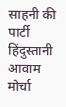साहनी की पार्टी हिंदुस्तानी आवाम मोर्चा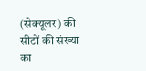(सेक्यूलर) की सीटों की संख्या का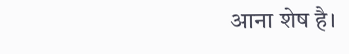आना शेष है।